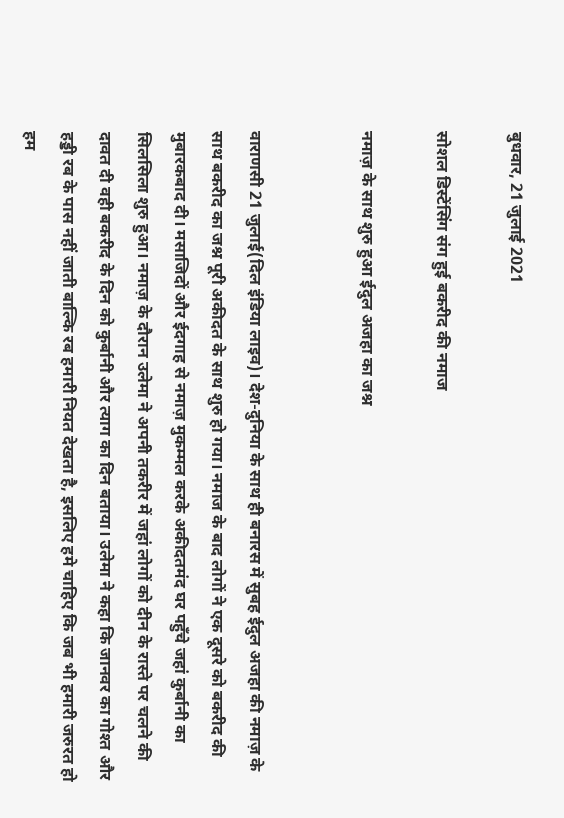बुधवार, 21 जुलाई 2021

सोशल डिस्टेंसिंग संग हुई बकरीद की नमाज

नमाज़ के साथ शुरु हुआ ईदुल अजहा का जश्न


वाराणसी 21 जुलाई(दिल इंडिया लाइव)। देश-दुनिया के साथ ही बनारस में सुबह ईदुल अजहा की नमाज़ के साथ बकरीद का जश्न पूरी अकीदत के साथ शुरु हो गया। नमाज के बाद लोगों ने एक दूसरे को बकरीद की मुबारकबाद दी। मसाजिदों और ईदगाह से नमाज़ मुकम्मल करके अकीदतमंद घर पहुँचे जहां कुर्बानी का सिलसिला शुरु हुआ। नमाज़ के दौरान उलेमा ने अपनी तकरीर में जहां लोगों को दीन के रास्ते पर चलने की दावत दी वही बकरीद के दिन को कुर्बानी और त्याग का दिन बताया। उलेमा ने कहा कि जानवर का गोश्त और हड्डी रब के पास नहीं जाती बाल्कि रब हमारी नियत देखता है, इसलिए हमे चाहिए कि जब भी हमारी जरुरत हो हम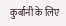कुर्बानी के लिए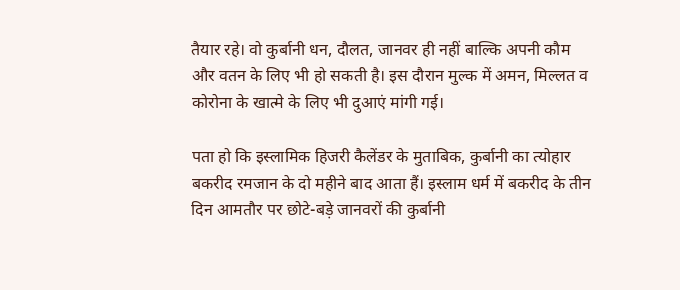तैयार रहे। वो कुर्बानी धन, दौलत, जानवर ही नहीं बाल्कि अपनी कौम और वतन के लिए भी हो सकती है। इस दौरान मुल्क में अमन, मिल्लत व कोरोना के खात्मे के लिए भी दुआएं मांगी गई।

पता हो कि इस्लामिक हिजरी कैलेंडर के मुताबिक, कुर्बानी का त्योहार बकरीद रमजान के दो महीने बाद आता हैं। इस्लाम धर्म में बकरीद के तीन दिन आमतौर पर छोटे-बड़े जानवरों की कुर्बानी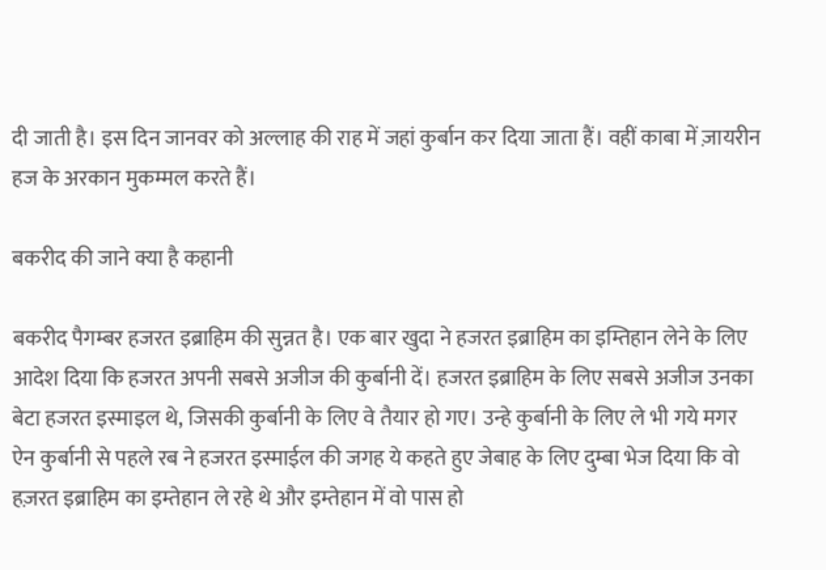दी जाती है। इस दिन जानवर को अल्लाह की राह में जहां कुर्बान कर दिया जाता हैं। वहीं काबा में ज़ायरीन हज के अरकान मुकम्मल करते हैं।

बकरीद की जाने क्या है कहानी

बकरीद पैगम्बर हजरत इब्राहिम की सुन्नत है। एक बार खुदा ने हजरत इब्राहिम का इम्तिहान लेने के लिए आदेश दिया कि हजरत अपनी सबसे अजीज की कुर्बानी दें। हजरत इब्राहिम के लिए सबसे अजीज उनका बेटा हजरत इस्माइल थे, जिसकी कुर्बानी के लिए वे तैयार हो गए। उन्हे कुर्बानी के लिए ले भी गये मगर ऐन कुर्बानी से पहले रब ने हजरत इस्माईल की जगह ये कहते हुए जेबाह के लिए दुम्बा भेज दिया कि वो हज़रत इब्राहिम का इम्तेहान ले रहे थे और इम्तेहान में वो पास हो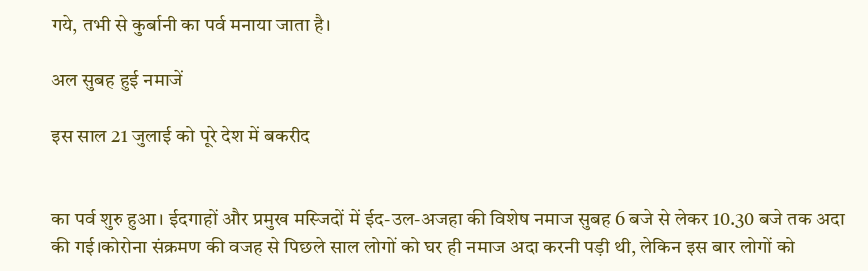गये, तभी से कुर्बानी का पर्व मनाया जाता है।

अल सुबह हुई नमाजें

इस साल 21 जुलाई को पूरे देश में बकरीद


का पर्व शुरु हुआ। ईदगाहों और प्रमुख मस्जिदों में ईद-उल-अजहा की विशेष नमाज सुबह 6 बजे से लेकर 10.30 बजे तक अदा की गई।कोरोना संक्रमण की वजह से पिछले साल लोगों को घर ही नमाज अदा करनी पड़ी थी, लेकिन इस बार लोगों को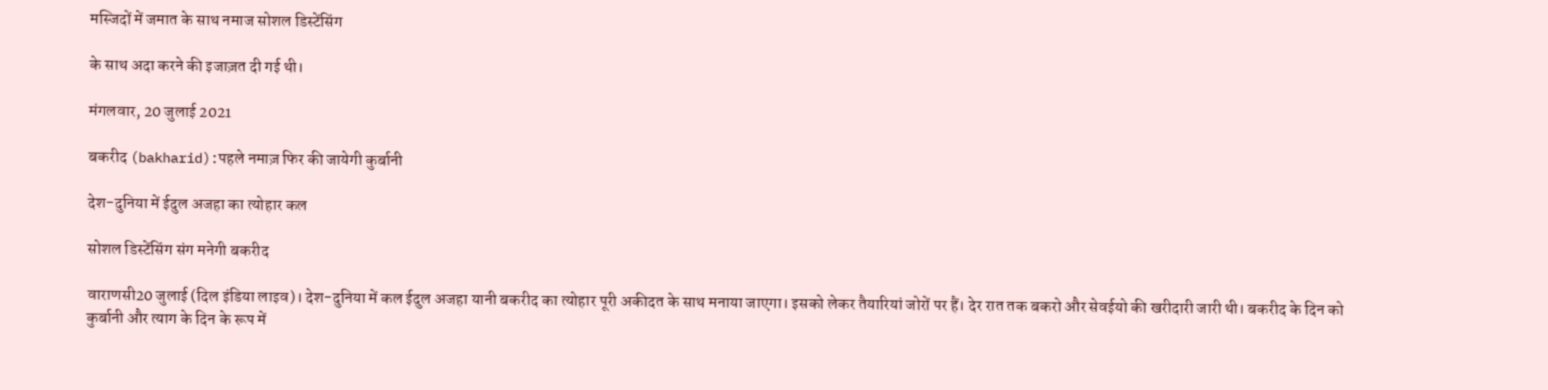मस्जिदों में जमात के साथ नमाज सोशल डिस्टेंसिंग

के साथ अदा करने की इजाज़त दी गई थी।

मंगलवार, 20 जुलाई 2021

बकरीद (bakharid):पहले नमाज़ फिर की जायेगी कुर्बानी

देश-दुनिया में ईदुल अजहा का त्योहार कल

सोशल डिस्टेंसिंग संग मनेगी बकरीद

वाराणसी20 जुलाई (दिल इंडिया लाइव)। देश-दुनिया में कल ईदुल अजहा यानी बकरीद का त्योहार पूरी अकीदत के साथ मनाया जाएगा। इसको लेकर तैयारियां जोरों पर हैं। देर रात तक बकरो और सेवईयो की खरीदारी जारी थी। बकरीद के दिन को कुर्बानी और त्याग के दिन के रूप में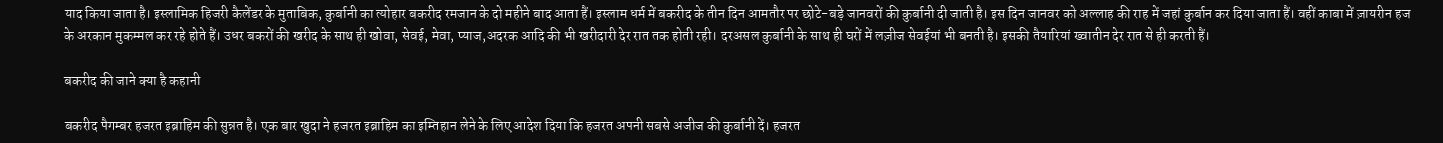याद किया जाता है। इस्लामिक हिजरी कैलेंडर के मुताबिक, कुर्बानी का त्योहार बकरीद रमजान के दो महीने बाद आता हैं। इस्लाम धर्म में बकरीद के तीन दिन आमतौर पर छोटे-बड़े जानवरों की कुर्बानी दी जाती है। इस दिन जानवर को अल्लाह की राह में जहां कुर्बान कर दिया जाता हैं। वहीं काबा में ज़ायरीन हज के अरकान मुकम्मल कर रहे होते हैं। उधर बकरों की खरीद के साथ ही खोवा, सेवई, मेवा, प्याज,अदरक आदि की भी खरीदारी देर रात तक होती रही। दरअसल कुर्बानी के साथ ही घरों में लज़ीज सेवईयां भी बनती है। इसकी तैयारियां ख्वातीन देर रात से ही करती हैं।

बकरीद की जाने क्या है कहानी

बकरीद पैगम्बर हजरत इब्राहिम की सुन्नत है। एक बार खुदा ने हजरत इब्राहिम का इम्तिहान लेने के लिए आदेश दिया कि हजरत अपनी सबसे अजीज की कुर्बानी दें। हजरत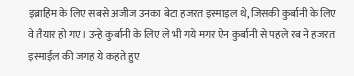इब्राहिम के लिए सबसे अजीज उनका बेटा हजरत इस्माइल थे, जिसकी कुर्बानी के लिए वे तैयार हो गए। उन्हे कुर्बानी के लिए ले भी गये मगर ऐन कुर्बानी से पहले रब ने हजरत इस्माईल की जगह ये कहते हुए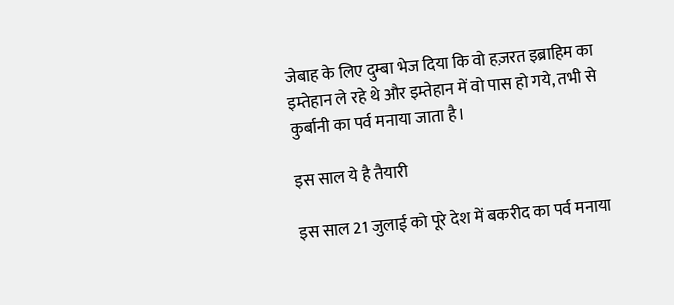जेबाह के लिए दुम्बा भेज दिया कि वो हज़रत इब्राहिम का इम्तेहान ले रहे थे और इम्तेहान में वो पास हो गये, तभी से कुर्बानी का पर्व मनाया जाता है।

इस साल ये है तैयारी

इस साल 21 जुलाई को पूरे देश में बकरीद का पर्व मनाया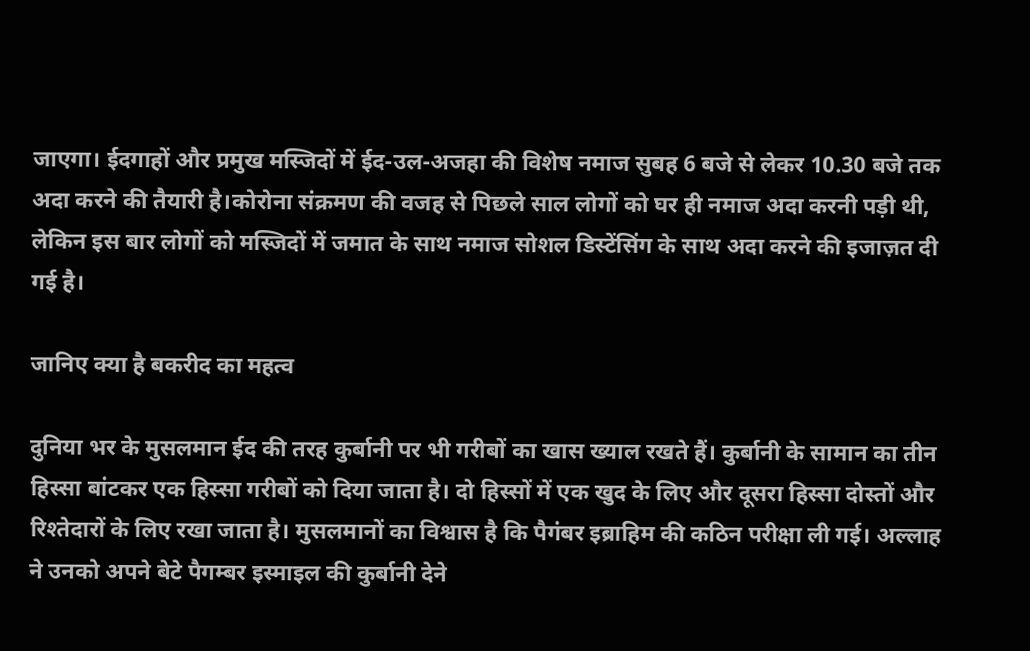जाएगा। ईदगाहों और प्रमुख मस्जिदों में ईद-उल-अजहा की विशेष नमाज सुबह 6 बजे से लेकर 10.30 बजे तक अदा करने की तैयारी है।कोरोना संक्रमण की वजह से पिछले साल लोगों को घर ही नमाज अदा करनी पड़ी थी, लेकिन इस बार लोगों को मस्जिदों में जमात के साथ नमाज सोशल डिस्टेंसिंग के साथ अदा करने की इजाज़त दी गई है।

जानिए क्या है बकरीद का महत्व

दुनिया भर के मुसलमान ईद की तरह कुर्बानी पर भी गरीबों का खास ख्याल रखते हैं। कुर्बानी के सामान का तीन हिस्सा बांटकर एक हिस्सा गरीबों को दिया जाता है। दो हिस्सों में एक खुद के लिए और दूसरा हिस्सा दोस्तों और रिश्तेदारों के लिए रखा जाता है। मुसलमानों का विश्वास है कि पैगंबर इब्राहिम की कठिन परीक्षा ली गई। अल्लाह ने उनको अपने बेटे पैगम्बर इस्माइल की कुर्बानी देने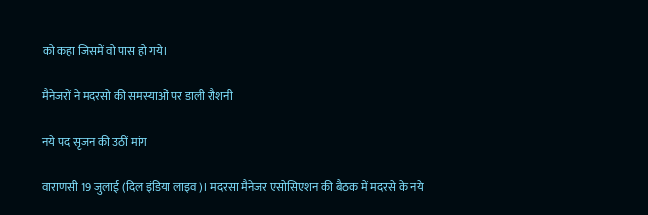को कहा जिसमें वो पास हो गये।

मैनेजरों ने मदरसो की समस्याओं पर डाली रौशनी

नये पद सृजन की उठीं मांग

वाराणसी 19 जुलाई (दिल इंडिया लाइव)। मदरसा मैनेजर एसोसिएशन की बैठक में मदरसे के नये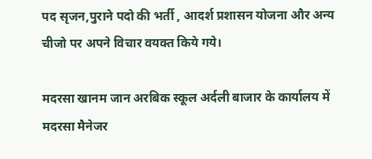पद सृजन,पुराने पदो की भर्ती , आदर्श प्रशासन योजना और अन्य चीजो पर अपने विचार वयक्त किये गये।

मदरसा खानम जान अरबिक स्कूल अर्दली बाजार के कार्यालय में मदरसा मैनेजर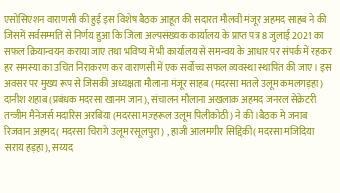एसोसिएशन वाराणसी की हुई इस विशेष बैठक आहूत की सदारत मौलवी मंजूर अहमद साहब ने की जिसमें सर्वसम्मति से निर्णय हुआ कि जिला अल्पसंख्यक कार्यालय के प्राप्त पत्र 8 जुलाई 2021 का सफल क्रियान्वयन कराया जाए तथा भविष्य में भी कार्यालय से समन्वय के आधार पर संपर्क में रहकर हर समस्या का उचित निराकरण कर वाराणसी में एक सर्वोच्च सफल व्यवस्था स्थापित की जाए। इस अवसर पर मुख्य रूप से जिसकी अध्यक्षता मौलाना मंजूर साहब (मदरसा मतले उलूम कमलगड़हा)  दानीश शहाब (प्रबंधक मदरसा खानम जान), संचालन मौलाना अखलाक़ अहमद जनरल सेक्रेटरी तन्जीम मैनेजर्स मदारिस अरबिया (मदरसा मज़्हरूल उलूम पिलीकोठी) ने की।बैठक मे जनाब रिजवान अहमद( मदरसा चिरागे उलूम रसूलपुरा) , हाजी आलमगीर सिद्दिकी( मदरसा मजिदिया सराय हड़हा), सय्यद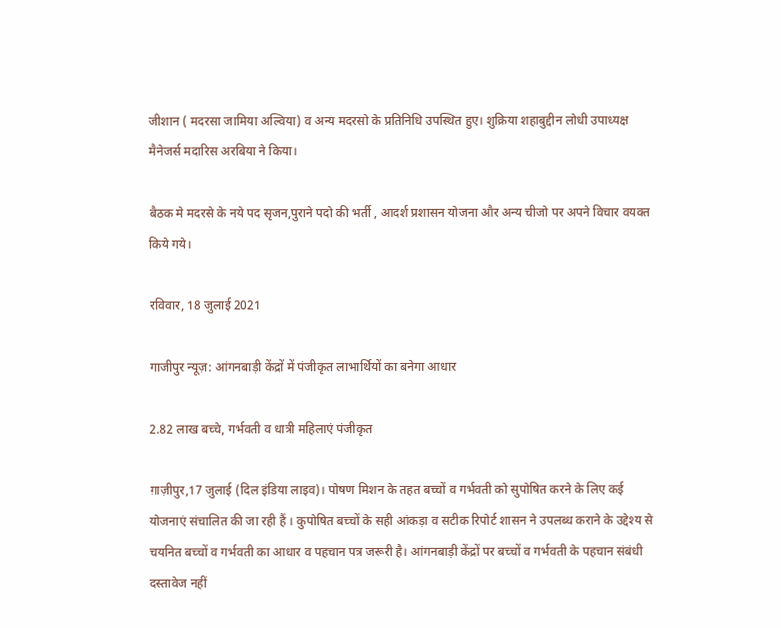जीशान ( मदरसा जामिया अल्विया) व अन्य मदरसो के प्रतिनिधि उपस्थित हुए। शुक्रिया शहाबुद्दीन लोधी उपाध्यक्ष मैनेजर्स मदारिस अरबिया ने किया।

बैठक मे मदरसे के नये पद सृजन,पुराने पदो की भर्ती , आदर्श प्रशासन योजना और अन्य चीजो पर अपने विचार वयक्त किये गये।

रविवार, 18 जुलाई 2021

गाजीपुर न्यूज़: आंगनबाड़ी केंद्रों में पंजीकृत लाभार्थियों का बनेगा आधार

2.82 लाख बच्चे, गर्भवती व धात्री महिलाएं पंजीकृत

ग़ाज़ीपुर,17 जुलाई (दिल इंडिया लाइव)। पोषण मिशन के तहत बच्चों व गर्भवती को सुपोषित करने के लिए कई योजनाएं संचालित की जा रही हैं । कुपोषित बच्चों के सही आंकड़ा व सटीक रिपोर्ट शासन ने उपलब्ध कराने के उद्देश्य से चयनित बच्चों व गर्भवती का आधार व पहचान पत्र जरूरी है। आंगनबाड़ी केंद्रों पर बच्चों व गर्भवती के पहचान संबंधी दस्तावेज नहीं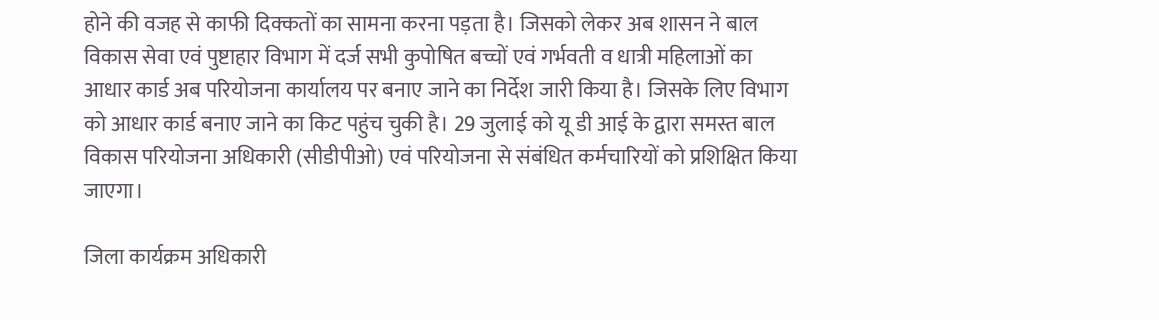होने की वजह से काफी दिक्कतों का सामना करना पड़ता है। जिसको लेकर अब शासन ने बाल विकास सेवा एवं पुष्टाहार विभाग में दर्ज सभी कुपोषित बच्चों एवं गर्भवती व धात्री महिलाओं का आधार कार्ड अब परियोजना कार्यालय पर बनाए जाने का निर्देश जारी किया है। जिसके लिए विभाग को आधार कार्ड बनाए जाने का किट पहुंच चुकी है। 29 जुलाई को यू डी आई के द्वारा समस्त बाल विकास परियोजना अधिकारी (सीडीपीओ) एवं परियोजना से संबंधित कर्मचारियों को प्रशिक्षित किया जाएगा।

जिला कार्यक्रम अधिकारी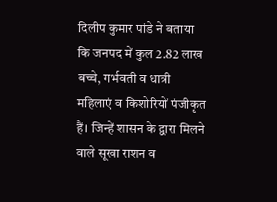दिलीप कुमार पांडे ने बताया कि जनपद में कुल 2.82 लाख बच्चे, गर्भवती व धात्री महिलाएं व किशोरियों पंजीकृत हैं। जिन्हें शासन के द्वारा मिलने वाले सूखा राशन व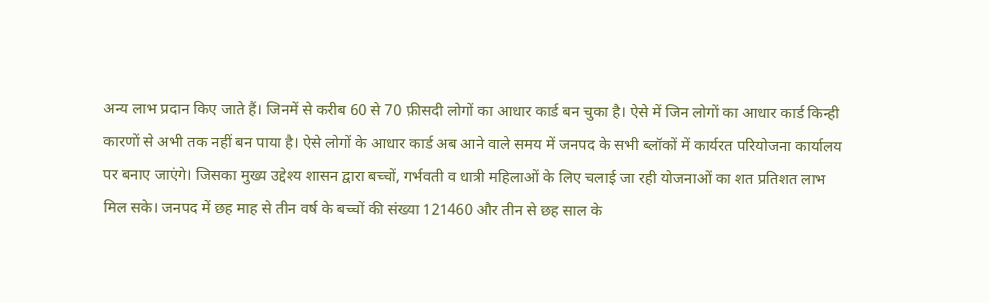अन्य लाभ प्रदान किए जाते हैं। जिनमें से करीब 60 से 70 फ़ीसदी लोगों का आधार कार्ड बन चुका है। ऐसे में जिन लोगों का आधार कार्ड किन्ही कारणों से अभी तक नहीं बन पाया है। ऐसे लोगों के आधार कार्ड अब आने वाले समय में जनपद के सभी ब्लॉकों में कार्यरत परियोजना कार्यालय पर बनाए जाएंगे। जिसका मुख्य उद्देश्य शासन द्वारा बच्चों, गर्भवती व धात्री महिलाओं के लिए चलाई जा रही योजनाओं का शत प्रतिशत लाभ मिल सके। जनपद में छह माह से तीन वर्ष के बच्चों की संख्या 121460 और तीन से छह साल के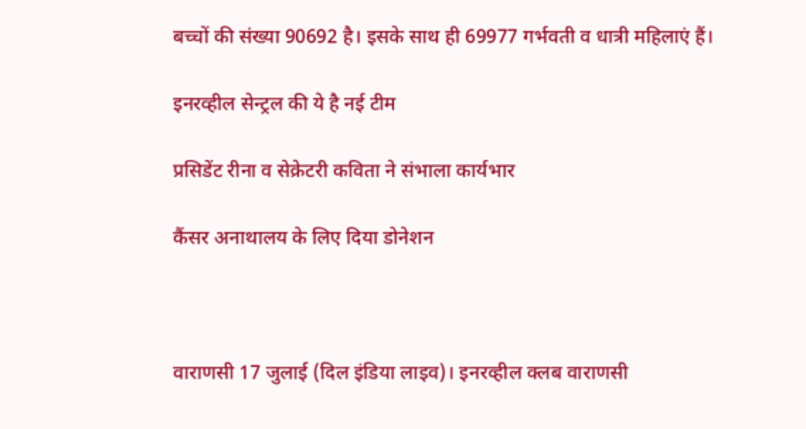बच्चों की संख्या 90692 है। इसके साथ ही 69977 गर्भवती व धात्री महिलाएं हैं।

इनरव्हील सेन्ट्रल की ये है नई टीम

प्रसिडेंट रीना व सेक्रेटरी कविता ने संभाला कार्यभार

कैंसर अनाथालय के लिए दिया डोनेशन



वाराणसी 17 जुलाई (दिल इंडिया लाइव)। इनरव्हील क्लब वाराणसी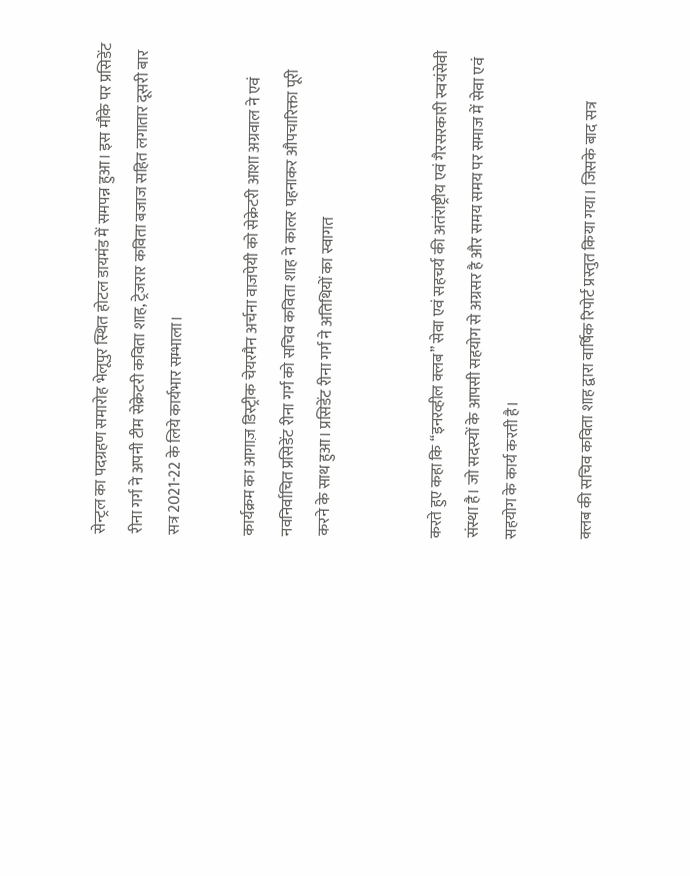सेन्ट्रल का पदग्रहण समारोह भेलूपुर स्थित होटल डायमंड में समपन्न हुआ। इस मौके पर प्रसिडेंट रीना गर्ग ने अपनी टीम सेक्रेटरी कविता शाह, ट्रेजरार कविता बजाज सहित लगातार दूसरी बार सत्र 2021-22 के लिये कार्यभार सम्भाला।

कार्यक्रम का आगाज़ डिस्ट्रीक चेयरमैन अर्चना वाजपेयी को सेक्रेटरी आशा अग्रवाल ने एवं नवनिर्वाचित प्रसिडेंट रीना गर्ग को सचिव कविता शाह ने कालर पहनाकर औपचारिक्ता पूरी करने के साथ हुआ। प्रसिडेंट रीना गर्ग ने अतिथियों का स्वागत


करते हुए कहा कि ‘‘इनरव्हील क्लब’’ सेवा एवं सहचर्य की अतंराष्ट्रीय एवं गैरसरकारी स्वयंसेवी संस्था है। जो सदस्यों के आपसी सहयोग से अग्रसर है और समय समय पर समाज में सेवा एवं सहयोग के कार्य करती है।

क्लब की सचिव कविता शाह द्वारा वार्षिक रिपोर्ट प्रस्तुत किया गया। जिसके बाद सत्र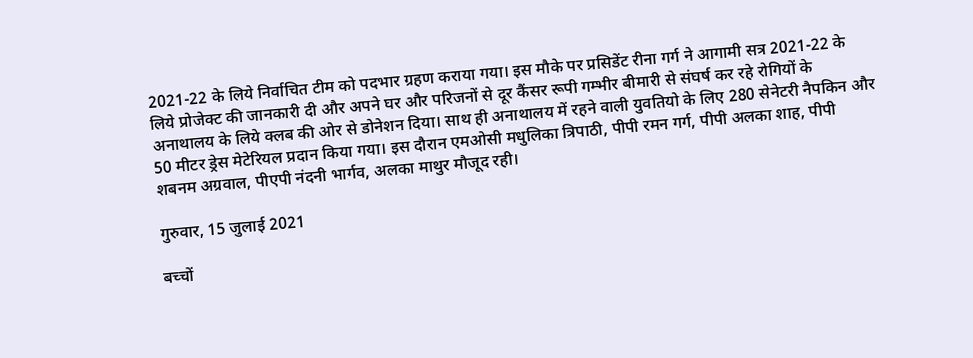2021-22 के लिये निर्वाचित टीम को पदभार ग्रहण कराया गया। इस मौके पर प्रसिडेंट रीना गर्ग ने आगामी सत्र 2021-22 के लिये प्रोजेक्ट की जानकारी दी और अपने घर और परिजनों से दूर कैंसर रूपी गम्भीर बीमारी से संघर्ष कर रहे रोगियों के अनाथालय के लिये क्लब की ओर से डोनेशन दिया। साथ ही अनाथालय में रहने वाली युवतियो के लिए 280 सेनेटरी नैपकिन और 50 मीटर ड्रेस मेटेरियल प्रदान किया गया। इस दौरान एमओसी मधुलिका त्रिपाठी, पीपी रमन गर्ग, पीपी अलका शाह, पीपी शबनम अग्रवाल, पीएपी नंदनी भार्गव, अलका माथुर मौजूद रही।

गुरुवार, 15 जुलाई 2021

बच्चों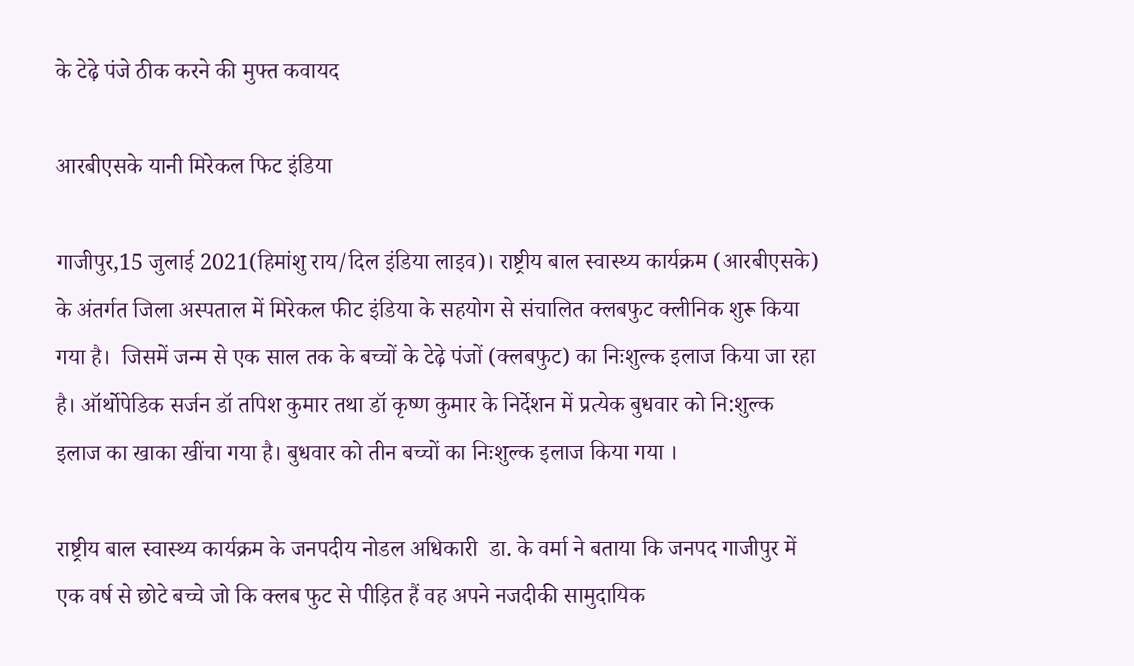के टेढ़े पंजे ठीक करने की मुफ्त कवायद

आरबीएसके यानी मिरेकल फिट इंडिया

गाजीपुर,15 जुलाई 2021(हिमांशु राय/दिल इंडिया लाइव)। राष्ट्रीय बाल स्वास्थ्य कार्यक्रम (आरबीएसके) के अंतर्गत जिला अस्पताल में मिरेकल फीट इंडिया के सहयोग से संचालित क्लबफुट क्लीनिक शुरू किया गया है।  जिसमें जन्म से एक साल तक के बच्चों के टेढ़े पंजों (क्लबफुट) का निःशुल्क इलाज किया जा रहा है। ऑर्थोपेडिक सर्जन डॉ तपिश कुमार तथा डॉ कृष्ण कुमार के निर्देशन में प्रत्येक बुधवार को नि:शुल्क इलाज का खाका खींचा गया है। बुधवार को तीन बच्चों का निःशुल्क इलाज किया गया ।

राष्ट्रीय बाल स्वास्थ्य कार्यक्रम के जनपदीय नोडल अधिकारी  डा. के वर्मा ने बताया कि जनपद गाजीपुर में एक वर्ष से छोटे बच्चे जो कि क्लब फुट से पीड़ित हैं वह अपने नजदीकी सामुदायिक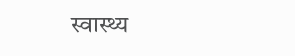स्वास्थ्य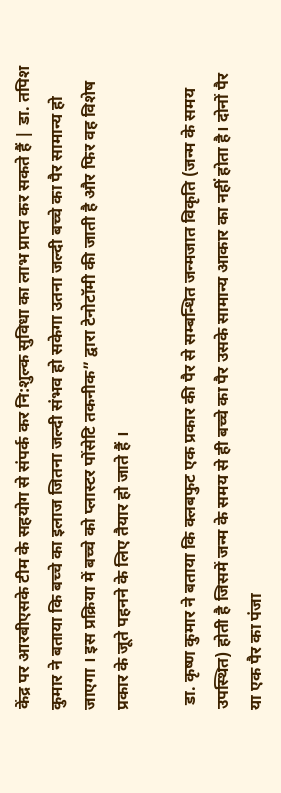केंद्र पर आरबीएसके टीम के सहयोग से संपर्क कर नि:शुल्क सुविधा का लाभ प्राप्त कर सकते हैं | डा. तपिश कुमार ने बताया कि बच्चे का इलाज जितना जल्दी संभव हो सकेगा उतना जल्दी बच्चे का पैर सामान्य हो जाएगा । इस प्रक्रिया में बच्चे को प्लास्टर पोंसेटि तकनीक” द्वारा टेनोटॉमी की जाती है और फिर वह विशेष  प्रकार के जूते पहनने के लिए तैयार हो जाते हैं ।

 डा. कृष्ण कुमार ने बताया कि क्लबफुट एक प्रकार की पैर से सम्बन्धित जन्मजात विकृति (जन्म के समय उपस्थित) होती है जिसमें जन्म के समय से ही बच्चे का पैर उसके सामान्य आकार का नहीं होता है। दोनों पैर या एक पैर का पंजा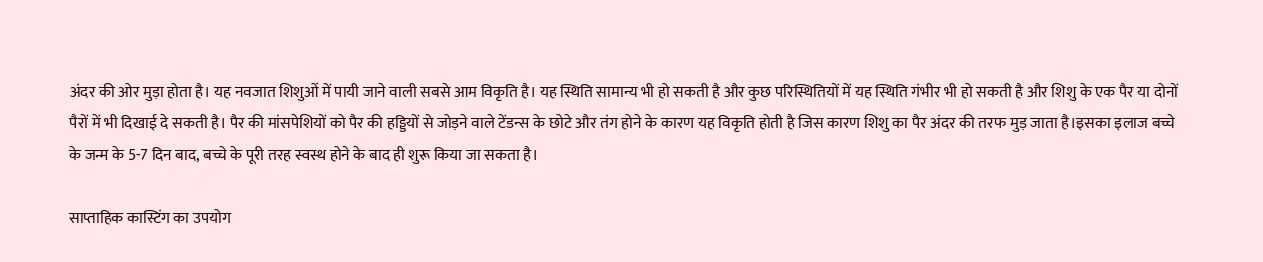अंदर की ओर मुड़ा होता है। यह नवजात शिशुओं में पायी जाने वाली सबसे आम विकृति है। यह स्थिति सामान्य भी हो सकती है और कुछ परिस्थितियों में यह स्थिति गंभीर भी हो सकती है और शिशु के एक पैर या दोनों पैरों में भी दिखाई दे सकती है। पैर की मांसपेशियों को पैर की हड्डियों से जोड़ने वाले टेंडन्स के छोटे और तंग होने के कारण यह विकृति होती है जिस कारण शिशु का पैर अंदर की तरफ मुड़ जाता है।इसका इलाज बच्चे के जन्म के 5-7 दिन बाद, बच्चे के पूरी तरह स्वस्थ होने के बाद ही शुरू किया जा सकता है।

साप्ताहिक कास्टिंग का उपयोग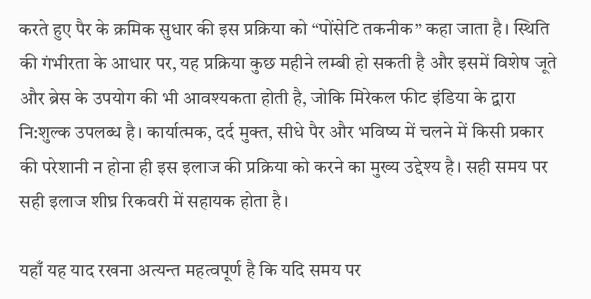करते हुए पैर के क्रमिक सुधार की इस प्रक्रिया को “पोंसेटि तकनीक” कहा जाता है। स्थिति की गंभीरता के आधार पर, यह प्रक्रिया कुछ महीने लम्बी हो सकती है और इसमें विशेष जूते और ब्रेस के उपयोग की भी आवश्यकता होती है, जोकि मिरेकल फीट इंडिया के द्वारा नि:शुल्क उपलब्ध है। कार्यात्मक, दर्द मुक्त, सीधे पैर और भविष्य में चलने में किसी प्रकार की परेशानी न होना ही इस इलाज की प्रक्रिया को करने का मुख्य उद्देश्य है। सही समय पर सही इलाज शीघ्र रिकवरी में सहायक होता है।

यहाँ यह याद रखना अत्यन्त महत्वपूर्ण है कि यदि समय पर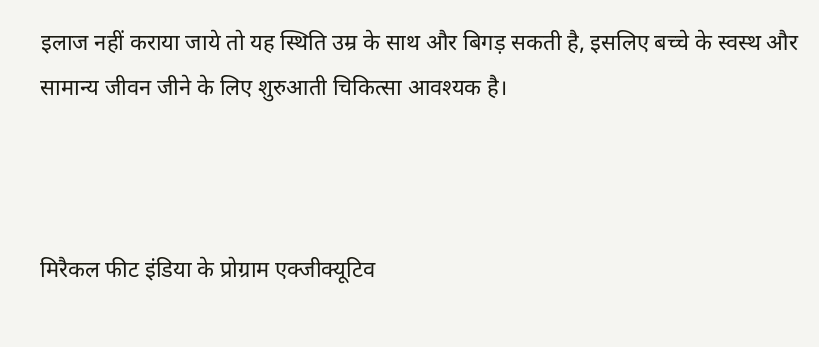इलाज नहीं कराया जाये तो यह स्थिति उम्र के साथ और बिगड़ सकती है, इसलिए बच्चे के स्वस्थ और सामान्य जीवन जीने के लिए शुरुआती चिकित्सा आवश्यक है।



मिरैकल फीट इंडिया के प्रोग्राम एक्जीक्यूटिव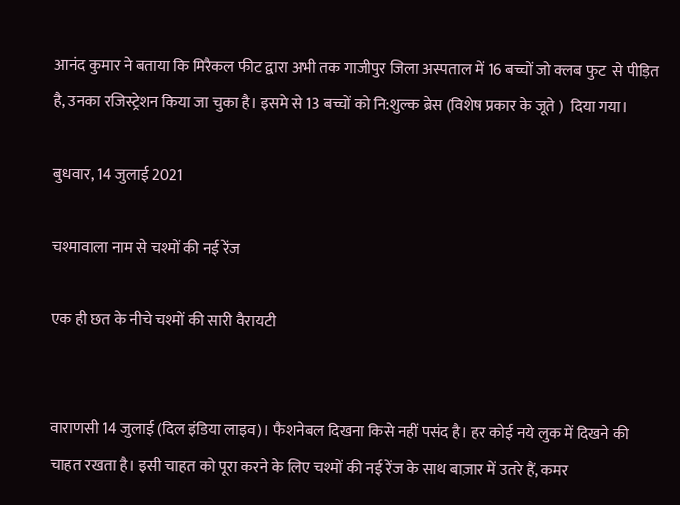आनंद कुमार ने बताया कि मिरैकल फीट द्वारा अभी तक गाजीपुर जिला अस्पताल में 16 बच्चों जो क्लब फुट  से पीड़ित है, उनका रजिस्ट्रेशन किया जा चुका है। इसमे से 13 बच्चों को नि:शुल्क ब्रेस (विशेष प्रकार के जूते )  दिया गया।

बुधवार, 14 जुलाई 2021

चश्मावाला नाम से चश्मों की नई रेंज

एक ही छत के नीचे चश्मों की सारी वैरायटी


वाराणसी 14 जुलाई (दिल इंडिया लाइव)। फैशनेबल दिखना किसे नहीं पसंद है। हर कोई नये लुक में दिखने की चाहत रखता है। इसी चाहत को पूरा करने के लिए चश्मों की नई रेंज के साथ बाज़ार में उतरे हैं, कमर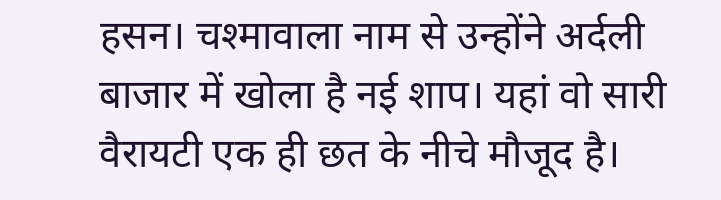हसन। चश्मावाला नाम से उन्होंने अर्दली बाजार में खोला है नई शाप। यहां वो सारी वैरायटी एक ही छत के नीचे मौजूद है।